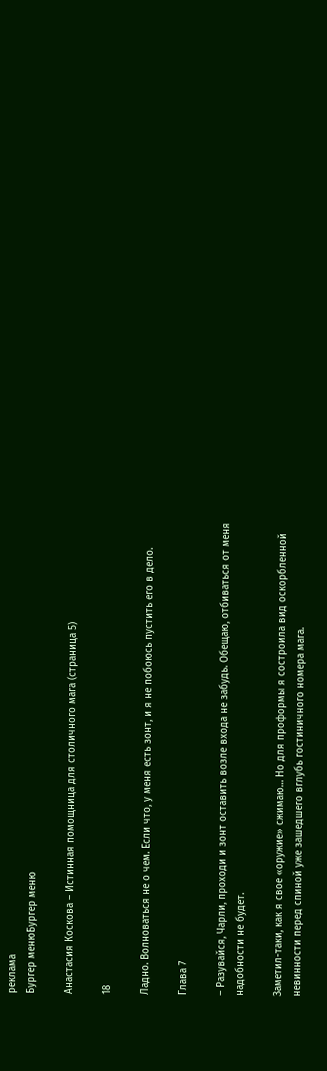реклама
Бургер менюБургер меню

Анастасия Коскова – Истинная помощница для столичного мага (страница 5)

18

Ладно. Волноваться не о чем. Если что, у меня есть зонт, и я не побоюсь пустить его в дело.

Глава 7

– Разувайся, Чарли, проходи и зонт оставить возле входа не забудь. Обещаю, отбиваться от меня надобности не будет.

Заметил-таки, как я свое «оружие» сжимаю… Но для проформы я состроила вид оскорбленной невинности перед спиной уже зашедшего вглубь гостиничного номера мага.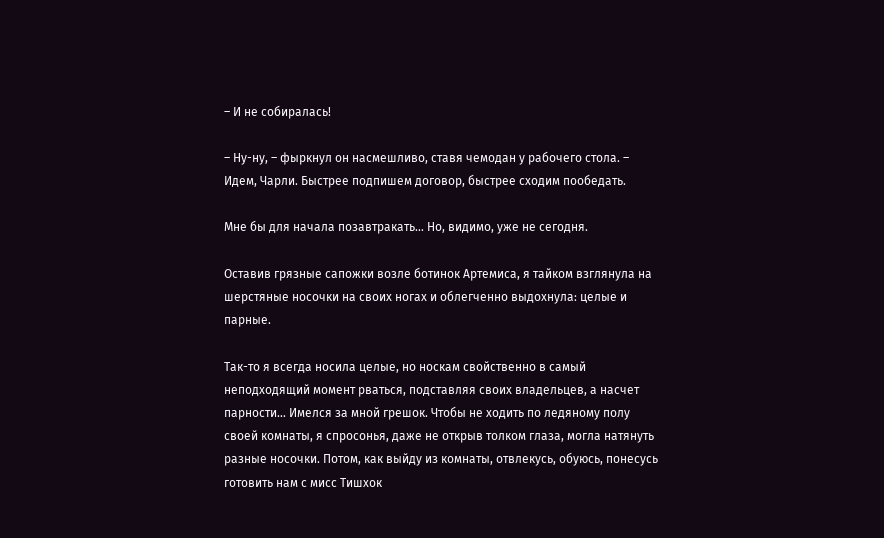– И не собиралась!

– Ну-ну, – фыркнул он насмешливо, ставя чемодан у рабочего стола. – Идем, Чарли. Быстрее подпишем договор, быстрее сходим пообедать.

Мне бы для начала позавтракать… Но, видимо, уже не сегодня.

Оставив грязные сапожки возле ботинок Артемиса, я тайком взглянула на шерстяные носочки на своих ногах и облегченно выдохнула: целые и парные.

Так-то я всегда носила целые, но носкам свойственно в самый неподходящий момент рваться, подставляя своих владельцев, а насчет парности… Имелся за мной грешок. Чтобы не ходить по ледяному полу своей комнаты, я спросонья, даже не открыв толком глаза, могла натянуть разные носочки. Потом, как выйду из комнаты, отвлекусь, обуюсь, понесусь готовить нам с мисс Тишхок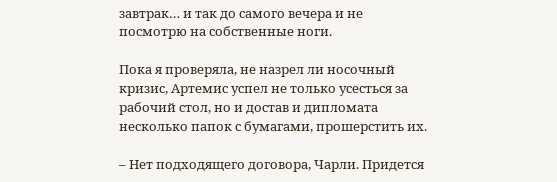завтрак… и так до самого вечера и не посмотрю на собственные ноги.

Пока я проверяла, не назрел ли носочный кризис, Артемис успел не только усесться за рабочий стол, но и достав и дипломата несколько папок с бумагами, прошерстить их.

– Нет подходящего договора, Чарли. Придется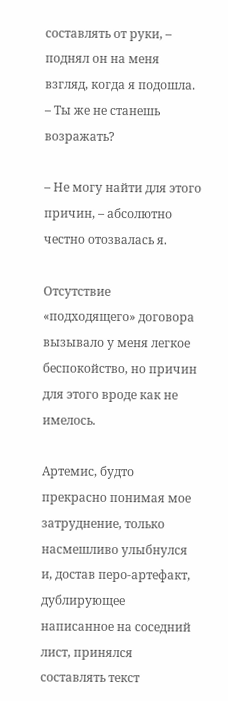составлять от руки, – поднял он на меня взгляд, когда я подошла. – Ты же не станешь возражать?

– Не могу найти для этого причин, – абсолютно честно отозвалась я.

Отсутствие «подходящего» договора вызывало у меня легкое беспокойство, но причин для этого вроде как не имелось.

Артемис, будто прекрасно понимая мое затруднение, только насмешливо улыбнулся и, достав перо-артефакт, дублирующее написанное на соседний лист, принялся составлять текст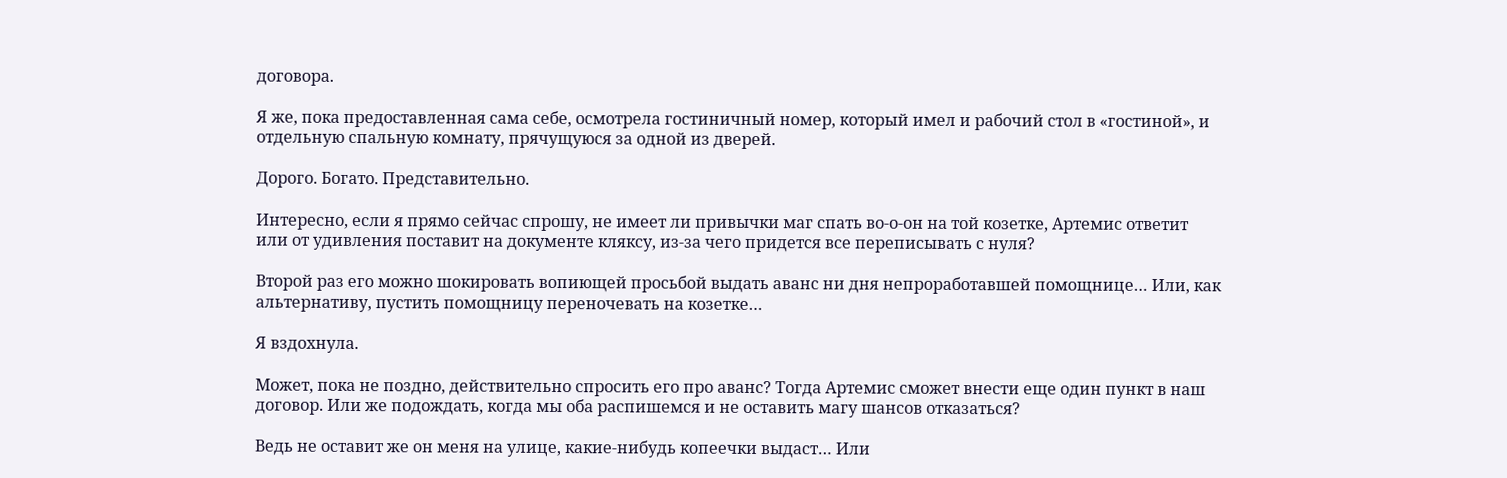договора.

Я же, пока предоставленная сама себе, осмотрела гостиничный номер, который имел и рабочий стол в «гостиной», и отдельную спальную комнату, прячущуюся за одной из дверей.

Дорого. Богато. Представительно.

Интересно, если я прямо сейчас спрошу, не имеет ли привычки маг спать во-о-он на той козетке, Артемис ответит или от удивления поставит на документе кляксу, из-за чего придется все переписывать с нуля?

Второй раз его можно шокировать вопиющей просьбой выдать аванс ни дня непроработавшей помощнице… Или, как альтернативу, пустить помощницу переночевать на козетке…

Я вздохнула.

Может, пока не поздно, действительно спросить его про аванс? Тогда Артемис сможет внести еще один пункт в наш договор. Или же подождать, когда мы оба распишемся и не оставить магу шансов отказаться?

Ведь не оставит же он меня на улице, какие-нибудь копеечки выдаст… Или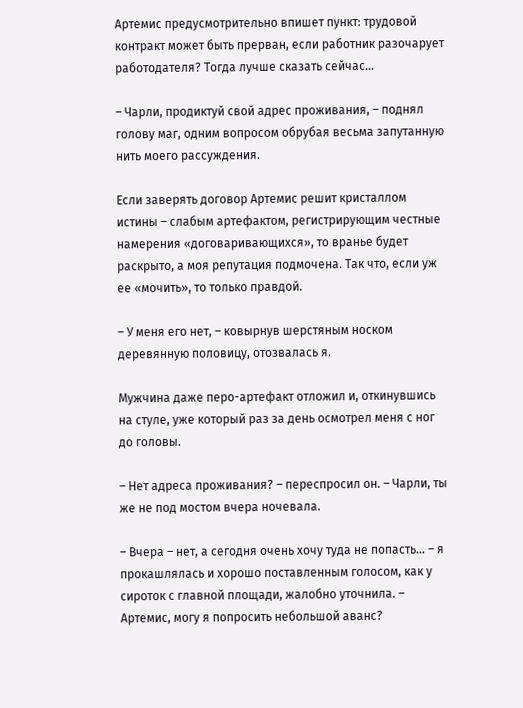Артемис предусмотрительно впишет пункт: трудовой контракт может быть прерван, если работник разочарует работодателя? Тогда лучше сказать сейчас…

– Чарли, продиктуй свой адрес проживания, – поднял голову маг, одним вопросом обрубая весьма запутанную нить моего рассуждения.

Если заверять договор Артемис решит кристаллом истины – слабым артефактом, регистрирующим честные намерения «договаривающихся», то вранье будет раскрыто, а моя репутация подмочена. Так что, если уж ее «мочить», то только правдой.

– У меня его нет, – ковырнув шерстяным носком деревянную половицу, отозвалась я.

Мужчина даже перо-артефакт отложил и, откинувшись на стуле, уже который раз за день осмотрел меня с ног до головы.

– Нет адреса проживания? – переспросил он. – Чарли, ты же не под мостом вчера ночевала.

– Вчера – нет, а сегодня очень хочу туда не попасть… – я прокашлялась и хорошо поставленным голосом, как у сироток с главной площади, жалобно уточнила. – Артемис, могу я попросить небольшой аванс?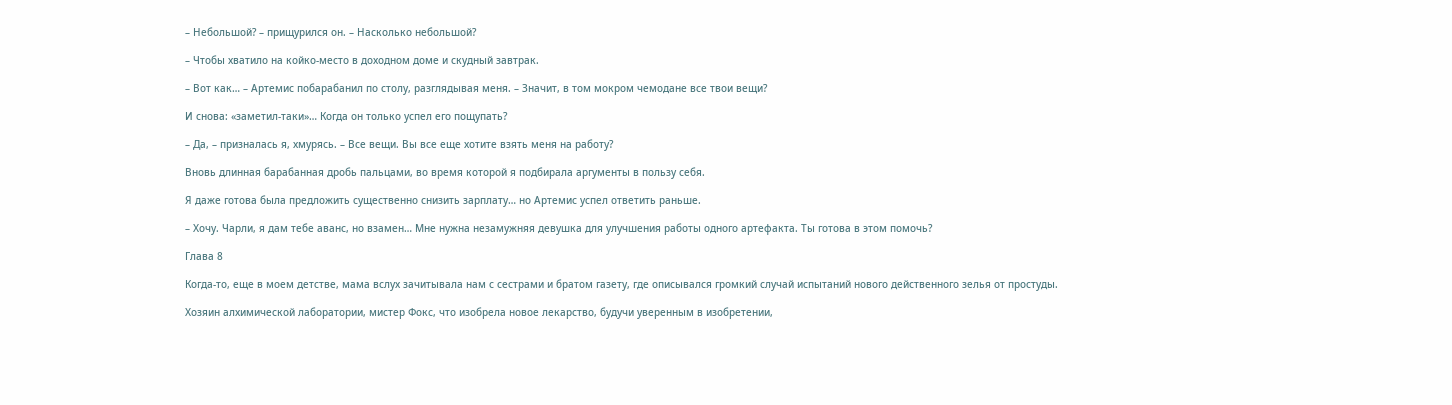– Небольшой? – прищурился он. – Насколько небольшой?

– Чтобы хватило на койко-место в доходном доме и скудный завтрак.

– Вот как… – Артемис побарабанил по столу, разглядывая меня. – Значит, в том мокром чемодане все твои вещи?

И снова: «заметил-таки»… Когда он только успел его пощупать?

– Да, – призналась я, хмурясь. – Все вещи. Вы все еще хотите взять меня на работу?

Вновь длинная барабанная дробь пальцами, во время которой я подбирала аргументы в пользу себя.

Я даже готова была предложить существенно снизить зарплату… но Артемис успел ответить раньше.

– Хочу. Чарли, я дам тебе аванс, но взамен… Мне нужна незамужняя девушка для улучшения работы одного артефакта. Ты готова в этом помочь?

Глава 8

Когда-то, еще в моем детстве, мама вслух зачитывала нам с сестрами и братом газету, где описывался громкий случай испытаний нового действенного зелья от простуды.

Хозяин алхимической лаборатории, мистер Фокс, что изобрела новое лекарство, будучи уверенным в изобретении,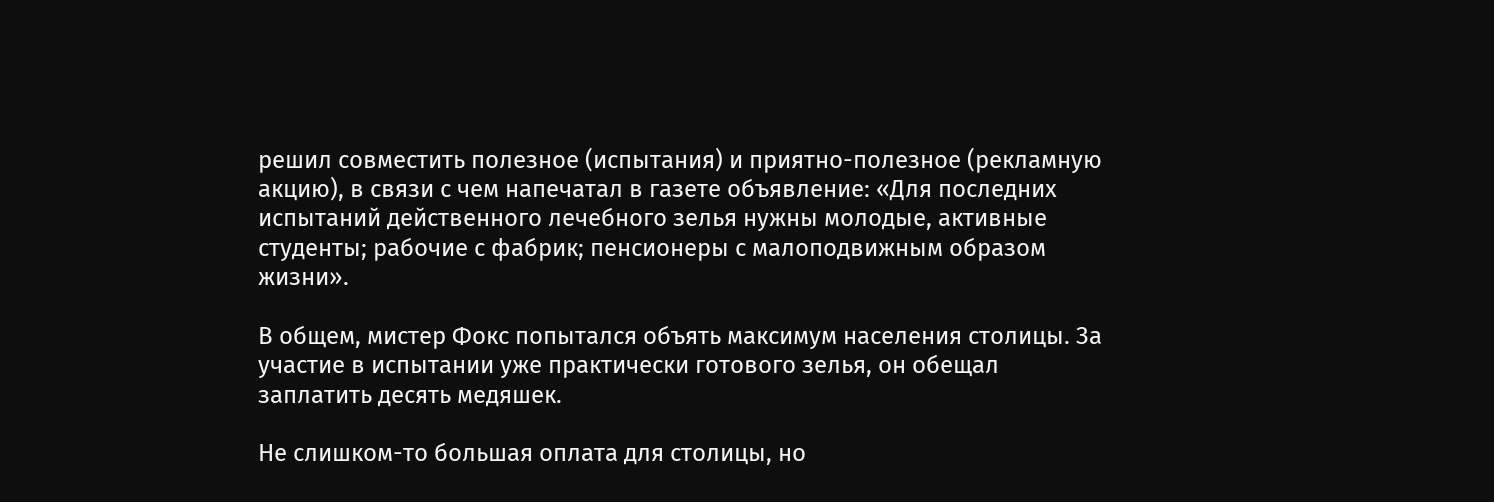решил совместить полезное (испытания) и приятно-полезное (рекламную акцию), в связи с чем напечатал в газете объявление: «Для последних испытаний действенного лечебного зелья нужны молодые, активные студенты; рабочие с фабрик; пенсионеры с малоподвижным образом жизни».

В общем, мистер Фокс попытался объять максимум населения столицы. За участие в испытании уже практически готового зелья, он обещал заплатить десять медяшек.

Не слишком-то большая оплата для столицы, но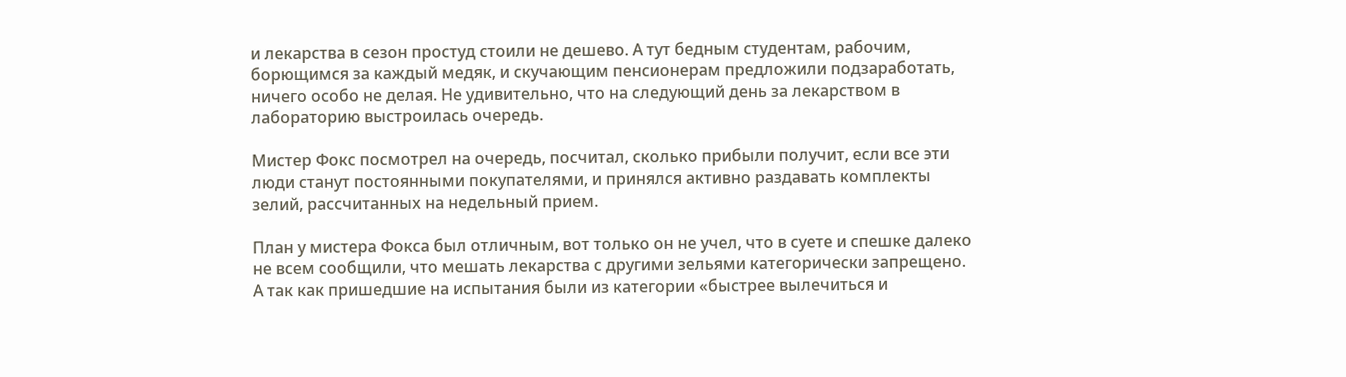и лекарства в сезон простуд стоили не дешево. А тут бедным студентам, рабочим, борющимся за каждый медяк, и скучающим пенсионерам предложили подзаработать, ничего особо не делая. Не удивительно, что на следующий день за лекарством в лабораторию выстроилась очередь.

Мистер Фокс посмотрел на очередь, посчитал, сколько прибыли получит, если все эти люди станут постоянными покупателями, и принялся активно раздавать комплекты зелий, рассчитанных на недельный прием.

План у мистера Фокса был отличным, вот только он не учел, что в суете и спешке далеко не всем сообщили, что мешать лекарства с другими зельями категорически запрещено. А так как пришедшие на испытания были из категории «быстрее вылечиться и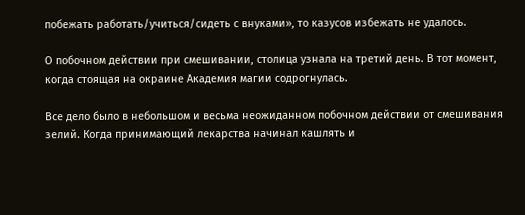побежать работать/учиться/сидеть с внуками», то казусов избежать не удалось.

О побочном действии при смешивании, столица узнала на третий день. В тот момент, когда стоящая на окраине Академия магии содрогнулась.

Все дело было в небольшом и весьма неожиданном побочном действии от смешивания зелий. Когда принимающий лекарства начинал кашлять и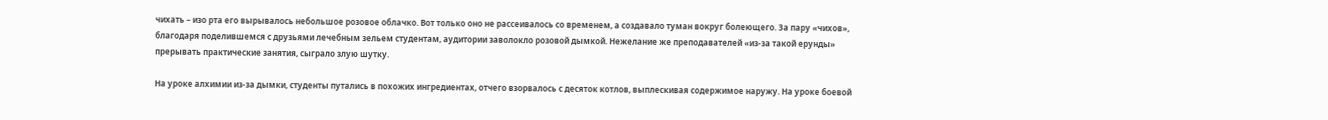чихать – изо рта его вырывалось небольшое розовое облачко. Вот только оно не рассеивалось со временем, а создавало туман вокруг болеющего. За пару «чихов», благодаря поделившемся с друзьями лечебным зельем студентам, аудитории заволокло розовой дымкой. Нежелание же преподавателей «из-за такой ерунды» прерывать практические занятия, сыграло злую шутку.

На уроке алхимии из-за дымки, студенты путались в похожих ингредиентах, отчего взорвалось с десяток котлов, выплескивая содержимое наружу. На уроке боевой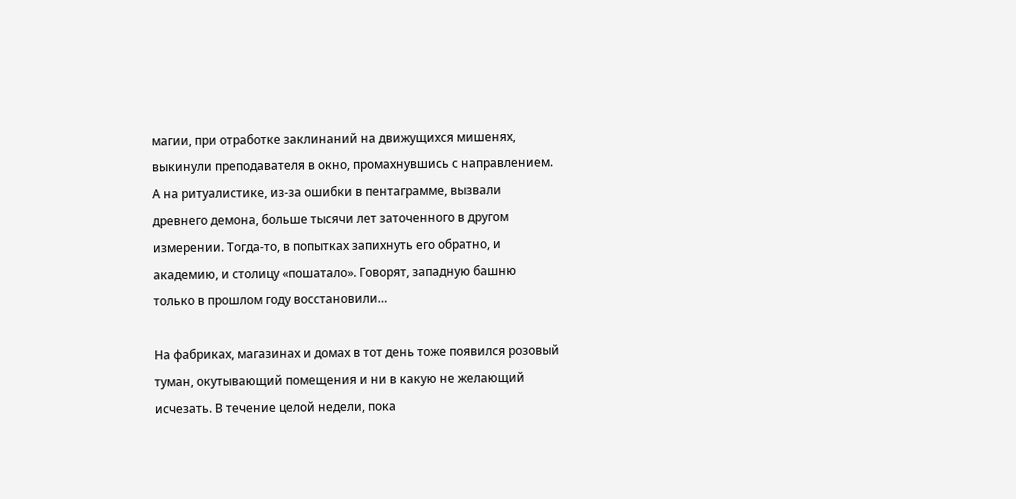магии, при отработке заклинаний на движущихся мишенях, выкинули преподавателя в окно, промахнувшись с направлением. А на ритуалистике, из-за ошибки в пентаграмме, вызвали древнего демона, больше тысячи лет заточенного в другом измерении. Тогда-то, в попытках запихнуть его обратно, и академию, и столицу «пошатало». Говорят, западную башню только в прошлом году восстановили…

На фабриках, магазинах и домах в тот день тоже появился розовый туман, окутывающий помещения и ни в какую не желающий исчезать. В течение целой недели, пока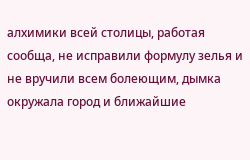алхимики всей столицы, работая сообща, не исправили формулу зелья и не вручили всем болеющим, дымка окружала город и ближайшие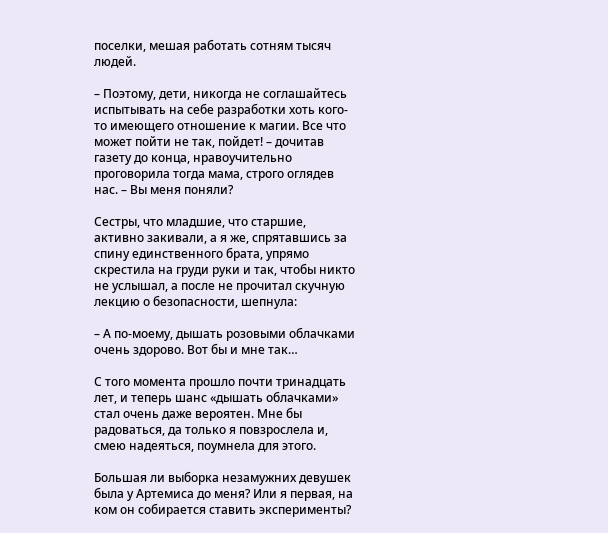поселки, мешая работать сотням тысяч людей.

– Поэтому, дети, никогда не соглашайтесь испытывать на себе разработки хоть кого-то имеющего отношение к магии. Все что может пойти не так, пойдет! – дочитав газету до конца, нравоучительно проговорила тогда мама, строго оглядев нас. – Вы меня поняли?

Сестры, что младшие, что старшие, активно закивали, а я же, спрятавшись за спину единственного брата, упрямо скрестила на груди руки и так, чтобы никто не услышал, а после не прочитал скучную лекцию о безопасности, шепнула:

– А по-моему, дышать розовыми облачками очень здорово. Вот бы и мне так…

С того момента прошло почти тринадцать лет, и теперь шанс «дышать облачками» стал очень даже вероятен. Мне бы радоваться, да только я повзрослела и, смею надеяться, поумнела для этого.

Большая ли выборка незамужних девушек была у Артемиса до меня? Или я первая, на ком он собирается ставить эксперименты?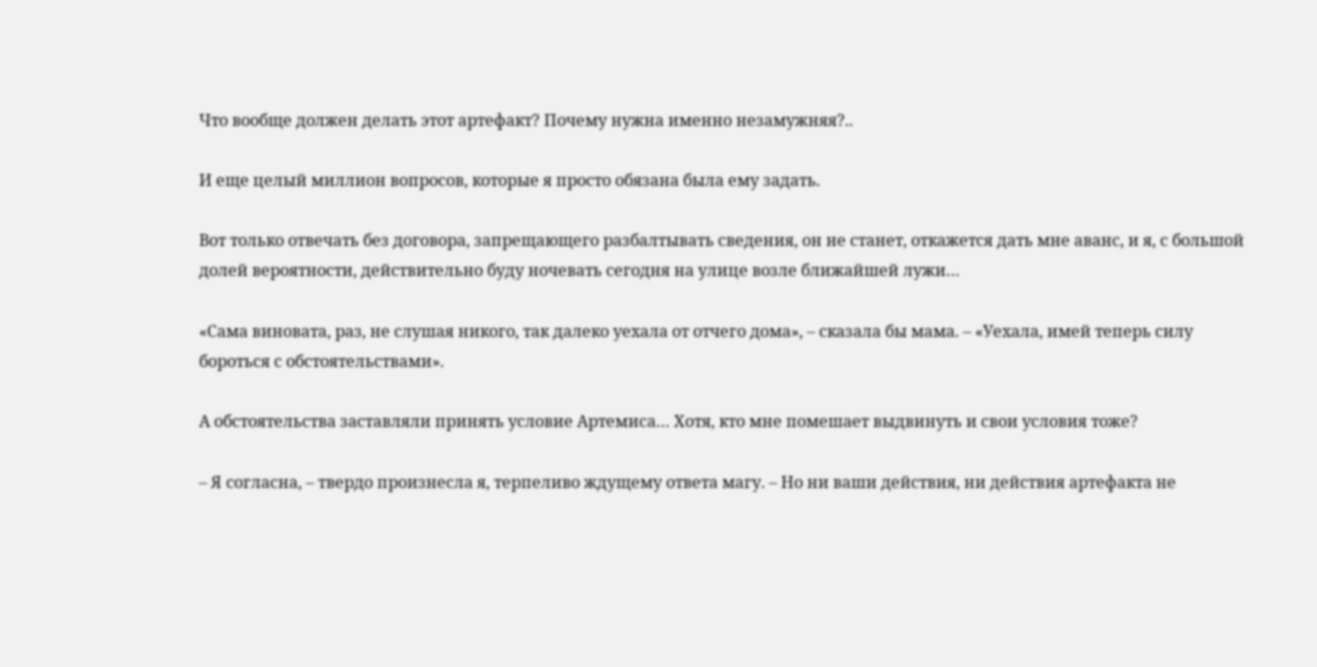Что вообще должен делать этот артефакт? Почему нужна именно незамужняя?..

И еще целый миллион вопросов, которые я просто обязана была ему задать.

Вот только отвечать без договора, запрещающего разбалтывать сведения, он не станет, откажется дать мне аванс, и я, с большой долей вероятности, действительно буду ночевать сегодня на улице возле ближайшей лужи…

«Сама виновата, раз, не слушая никого, так далеко уехала от отчего дома», – сказала бы мама. – «Уехала, имей теперь силу бороться с обстоятельствами».

А обстоятельства заставляли принять условие Артемиса… Хотя, кто мне помешает выдвинуть и свои условия тоже?

– Я согласна, – твердо произнесла я, терпеливо ждущему ответа магу. – Но ни ваши действия, ни действия артефакта не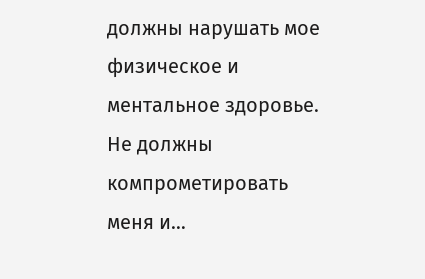должны нарушать мое физическое и ментальное здоровье. Не должны компрометировать меня и…